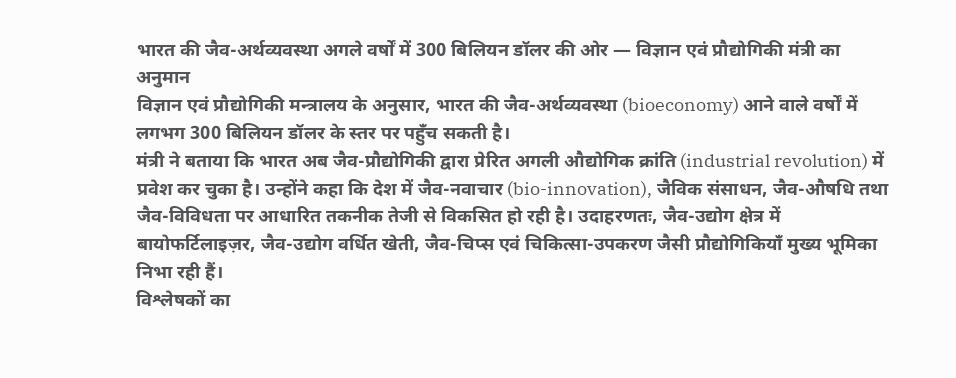भारत की जैव-अर्थव्यवस्था अगले वर्षों में 300 बिलियन डॉलर की ओर — विज्ञान एवं प्रौद्योगिकी मंत्री का अनुमान
विज्ञान एवं प्रौद्योगिकी मन्त्रालय के अनुसार, भारत की जैव-अर्थव्यवस्था (bioeconomy) आने वाले वर्षों में लगभग 300 बिलियन डॉलर के स्तर पर पहुँच सकती है।
मंत्री ने बताया कि भारत अब जैव-प्रौद्योगिकी द्वारा प्रेरित अगली औद्योगिक क्रांति (industrial revolution) में प्रवेश कर चुका है। उन्होंने कहा कि देश में जैव-नवाचार (bio-innovation), जैविक संसाधन, जैव-औषधि तथा जैव-विविधता पर आधारित तकनीक तेजी से विकसित हो रही है। उदाहरणतः, जैव-उद्योग क्षेत्र में बायोफर्टिलाइज़र, जैव-उद्योग वर्धित खेती, जैव-चिप्स एवं चिकित्सा-उपकरण जैसी प्रौद्योगिकियाँ मुख्य भूमिका निभा रही हैं।
विश्लेषकों का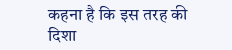कहना है कि इस तरह की दिशा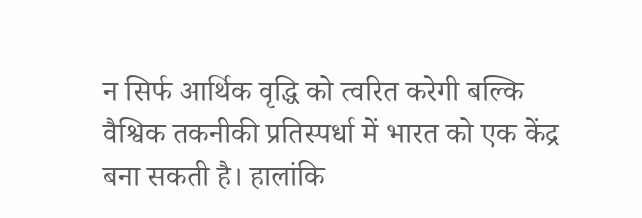न सिर्फ आर्थिक वृद्धि को त्वरित करेगी बल्कि वैश्विक तकनीकी प्रतिस्पर्धा में भारत को एक केंद्र बना सकती है। हालांकि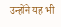उन्होंने यह भी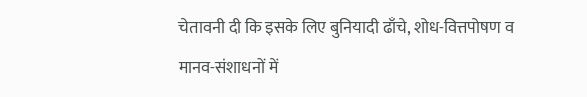चेतावनी दी कि इसके लिए बुनियादी ढाँचे, शोध-वित्तपोषण व मानव-संशाधनों में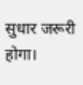सुधार जरूरी होगा।